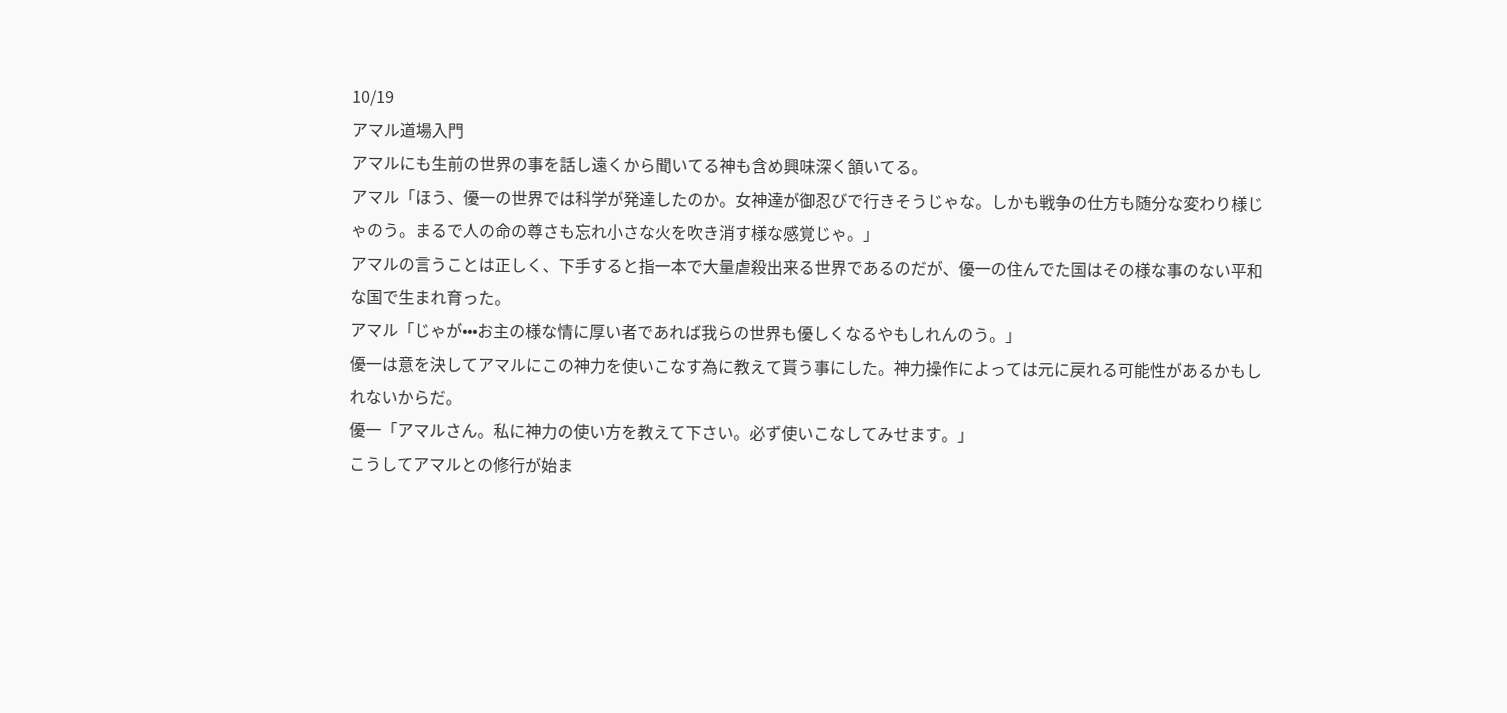10/19
アマル道場入門
アマルにも生前の世界の事を話し遠くから聞いてる神も含め興味深く頷いてる。
アマル「ほう、優一の世界では科学が発達したのか。女神達が御忍びで行きそうじゃな。しかも戦争の仕方も随分な変わり様じゃのう。まるで人の命の尊さも忘れ小さな火を吹き消す様な感覚じゃ。」
アマルの言うことは正しく、下手すると指一本で大量虐殺出来る世界であるのだが、優一の住んでた国はその様な事のない平和な国で生まれ育った。
アマル「じゃが•••お主の様な情に厚い者であれば我らの世界も優しくなるやもしれんのう。」
優一は意を決してアマルにこの神力を使いこなす為に教えて貰う事にした。神力操作によっては元に戻れる可能性があるかもしれないからだ。
優一「アマルさん。私に神力の使い方を教えて下さい。必ず使いこなしてみせます。」
こうしてアマルとの修行が始ま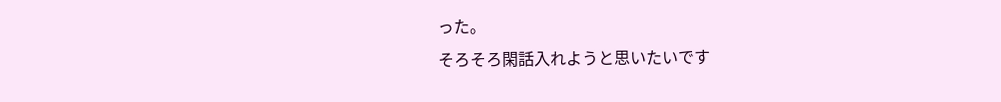った。
そろそろ閑話入れようと思いたいです